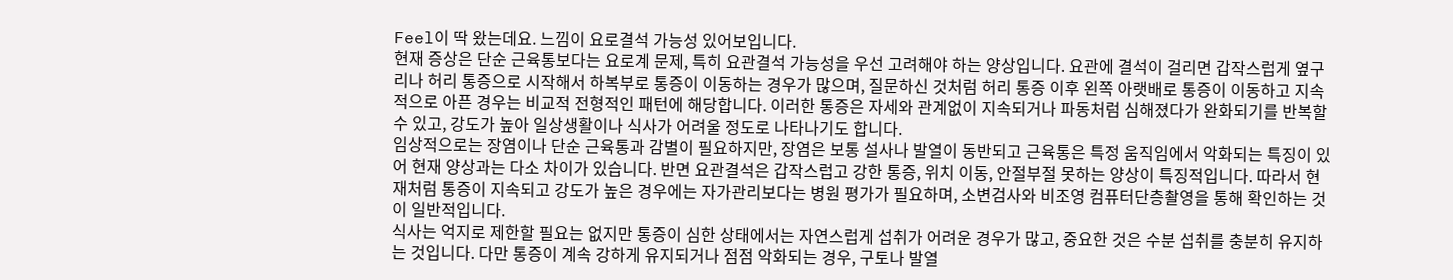Feel이 딱 왔는데요. 느낌이 요로결석 가능성 있어보입니다.
현재 증상은 단순 근육통보다는 요로계 문제, 특히 요관결석 가능성을 우선 고려해야 하는 양상입니다. 요관에 결석이 걸리면 갑작스럽게 옆구리나 허리 통증으로 시작해서 하복부로 통증이 이동하는 경우가 많으며, 질문하신 것처럼 허리 통증 이후 왼쪽 아랫배로 통증이 이동하고 지속적으로 아픈 경우는 비교적 전형적인 패턴에 해당합니다. 이러한 통증은 자세와 관계없이 지속되거나 파동처럼 심해졌다가 완화되기를 반복할 수 있고, 강도가 높아 일상생활이나 식사가 어려울 정도로 나타나기도 합니다.
임상적으로는 장염이나 단순 근육통과 감별이 필요하지만, 장염은 보통 설사나 발열이 동반되고 근육통은 특정 움직임에서 악화되는 특징이 있어 현재 양상과는 다소 차이가 있습니다. 반면 요관결석은 갑작스럽고 강한 통증, 위치 이동, 안절부절 못하는 양상이 특징적입니다. 따라서 현재처럼 통증이 지속되고 강도가 높은 경우에는 자가관리보다는 병원 평가가 필요하며, 소변검사와 비조영 컴퓨터단층촬영을 통해 확인하는 것이 일반적입니다.
식사는 억지로 제한할 필요는 없지만 통증이 심한 상태에서는 자연스럽게 섭취가 어려운 경우가 많고, 중요한 것은 수분 섭취를 충분히 유지하는 것입니다. 다만 통증이 계속 강하게 유지되거나 점점 악화되는 경우, 구토나 발열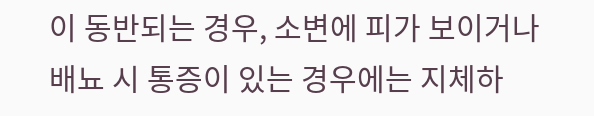이 동반되는 경우, 소변에 피가 보이거나 배뇨 시 통증이 있는 경우에는 지체하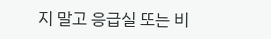지 말고 응급실 또는 비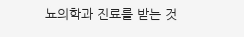뇨의학과 진료를 받는 것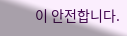이 안전합니다.